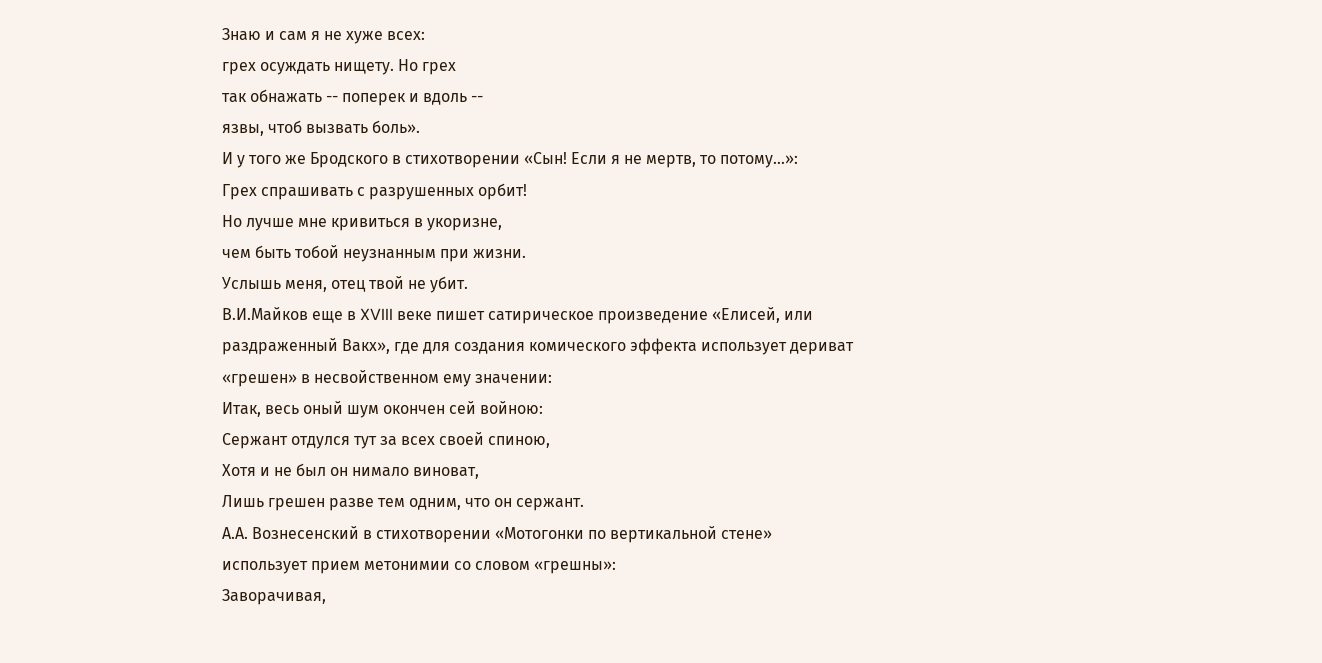Знаю и сам я не хуже всех:
грех осуждать нищету. Но грех
так обнажать -- поперек и вдоль --
язвы, чтоб вызвать боль».
И у того же Бродского в стихотворении «Сын! Если я не мертв, то потому…»:
Грех спрашивать с разрушенных орбит!
Но лучше мне кривиться в укоризне,
чем быть тобой неузнанным при жизни.
Услышь меня, отец твой не убит.
В.И.Майков еще в XVIII веке пишет сатирическое произведение «Елисей, или раздраженный Вакх», где для создания комического эффекта использует дериват «грешен» в несвойственном ему значении:
Итак, весь оный шум окончен сей войною:
Сержант отдулся тут за всех своей спиною,
Хотя и не был он нимало виноват,
Лишь грешен разве тем одним, что он сержант.
А.А. Вознесенский в стихотворении «Мотогонки по вертикальной стене» использует прием метонимии со словом «грешны»:
Заворачивая,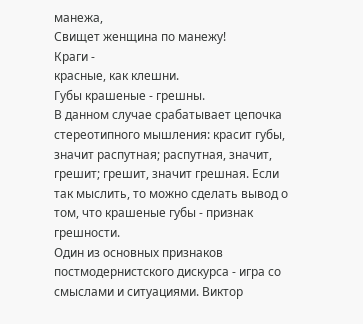манежа,
Свищет женщина по манежу!
Краги -
красные, как клешни.
Губы крашеные - грешны.
В данном случае срабатывает цепочка стереотипного мышления: красит губы, значит распутная; распутная, значит, грешит; грешит, значит грешная. Если так мыслить, то можно сделать вывод о том, что крашеные губы - признак грешности.
Один из основных признаков постмодернистского дискурса - игра со смыслами и ситуациями. Виктор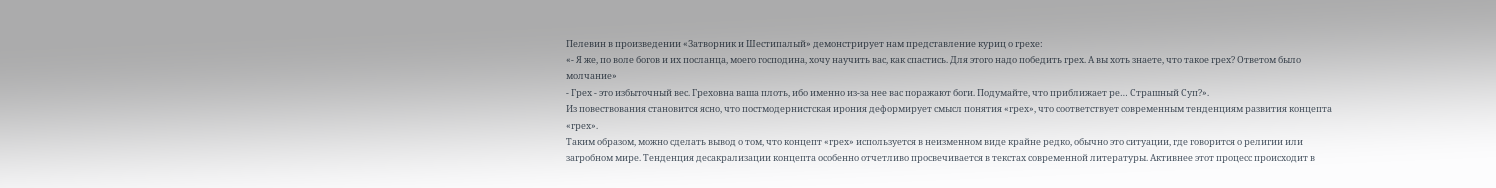Пелевин в произведении «Затворник и Шестипалый» демонстрирует нам представление куриц о грехе:
«- Я же, по воле богов и их посланца, моего господина, хочу научить вас, как спастись. Для этого надо победить грех. А вы хоть знаете, что такое грех? Ответом было молчание»
- Грех - это избыточный вес. Греховна ваша плоть, ибо именно из-за нее вас поражают боги. Подумайте, что приближает ре… Страшный Суп?».
Из повествования становится ясно, что постмодернистская ирония деформирует смысл понятия «грех», что соответствует современным тенденциям развития концепта «грех».
Таким образом, можно сделать вывод о том, что концепт «грех» используется в неизменном виде крайне редко, обычно это ситуации, где говорится о религии или загробном мире. Тенденция десакрализации концепта особенно отчетливо просвечивается в текстах современной литературы. Активнее этот процесс происходит в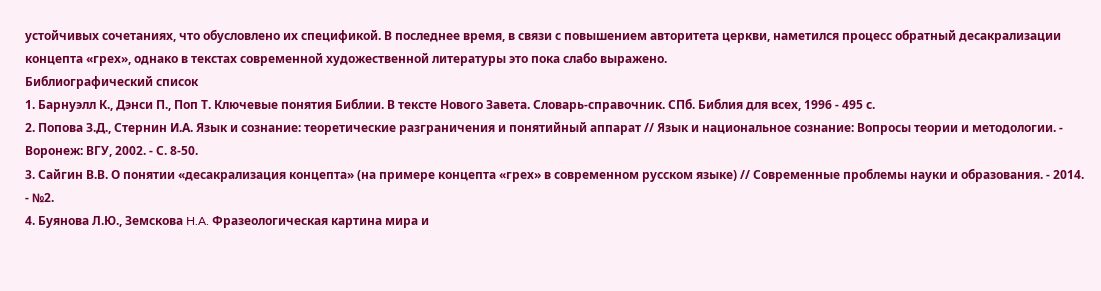устойчивых сочетаниях, что обусловлено их спецификой. В последнее время, в связи с повышением авторитета церкви, наметился процесс обратный десакрализации концепта «грех», однако в текстах современной художественной литературы это пока слабо выражено.
Библиографический список
1. Барнуэлл К., Дэнси П., Поп Т. Ключевые понятия Библии. В тексте Нового Завета. Словарь-справочник. СПб. Библия для всех, 1996 - 495 с.
2. Попова З.Д., Стернин И.А. Язык и сознание: теоретические разграничения и понятийный аппарат // Язык и национальное сознание: Вопросы теории и методологии. - Воронеж: ВГУ, 2002. - С. 8-50.
3. Сайгин В.В. О понятии «десакрализация концепта» (на примере концепта «грех» в современном русском языке) // Современные проблемы науки и образования. - 2014. - №2.
4. Буянова Л.Ю., Земскова H.A. Фразеологическая картина мира и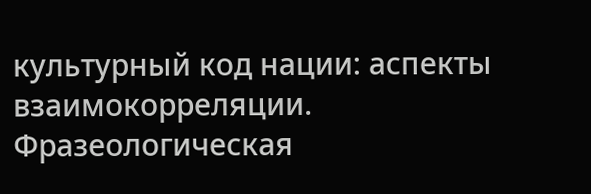культурный код нации: аспекты взаимокорреляции. Фразеологическая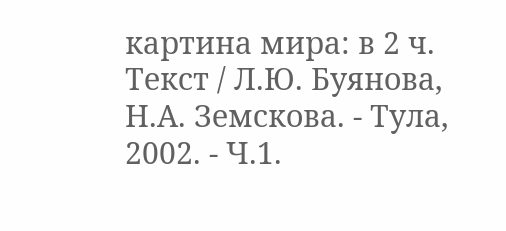картина мира: в 2 ч. Текст / Л.Ю. Буянова, Н.А. Земскова. - Тула, 2002. - Ч.1.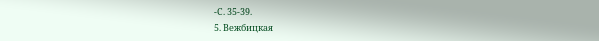-С. 35-39.
5. Вежбицкая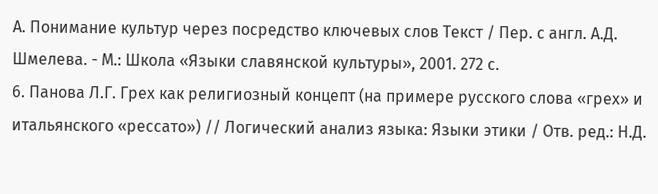А. Понимание культур через посредство ключевых слов Текст / Пер. с англ. А.Д. Шмелева. - М.: Школа «Языки славянской культуры», 2001. 272 с.
6. Панова Л.Г. Грех как религиозный концепт (на примере русского слова «грех» и итальянского «рессато») // Логический анализ языка: Языки этики / Отв. ред.: Н.Д.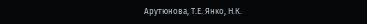Арутюнова, Т.Е. Янко, Н.К.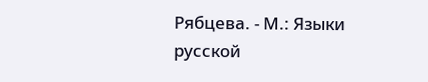Рябцева. - М.: Языки русской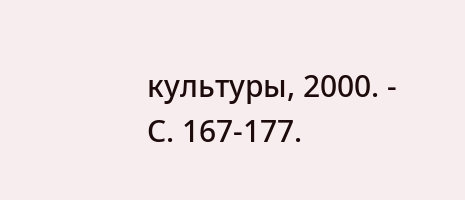культуры, 2000. - С. 167-177.